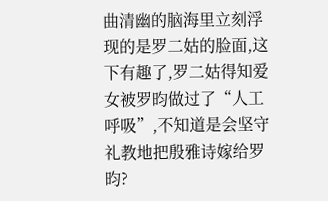曲清幽的脑海里立刻浮现的是罗二姑的脸面,这下有趣了,罗二姑得知爱女被罗昀做过了“人工呼吸”,不知道是会坚守礼教地把殷雅诗嫁给罗昀?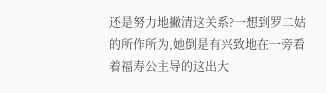还是努力地撇清这关系?一想到罗二姑的所作所为,她倒是有兴致地在一旁看着福寿公主导的这出大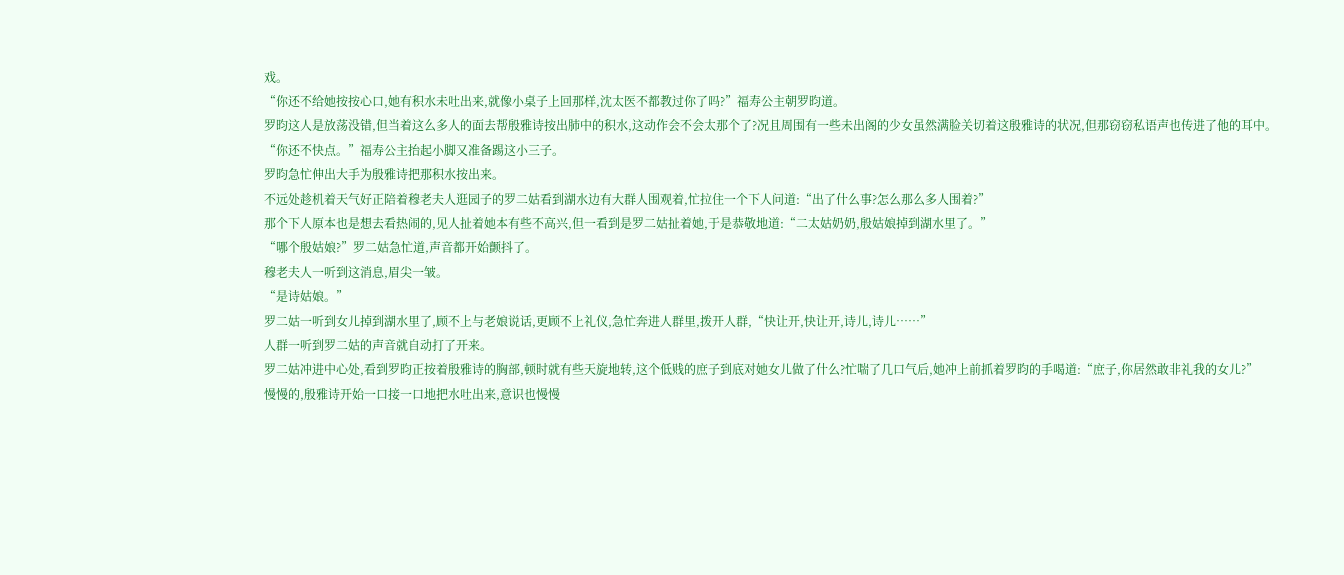戏。
“你还不给她按按心口,她有积水未吐出来,就像小桌子上回那样,沈太医不都教过你了吗?”福寿公主朝罗昀道。
罗昀这人是放荡没错,但当着这么多人的面去帮殷雅诗按出肺中的积水,这动作会不会太那个了?况且周围有一些未出阁的少女虽然满脸关切着这殷雅诗的状况,但那窃窃私语声也传进了他的耳中。
“你还不快点。”福寿公主抬起小脚又准备踢这小三子。
罗昀急忙伸出大手为殷雅诗把那积水按出来。
不远处趁机着天气好正陪着穆老夫人逛园子的罗二姑看到湖水边有大群人围观着,忙拉住一个下人问道:“出了什么事?怎么那么多人围着?”
那个下人原本也是想去看热闹的,见人扯着她本有些不高兴,但一看到是罗二姑扯着她,于是恭敬地道:“二太姑奶奶,殷姑娘掉到湖水里了。”
“哪个殷姑娘?”罗二姑急忙道,声音都开始颤抖了。
穆老夫人一听到这消息,眉尖一皱。
“是诗姑娘。”
罗二姑一听到女儿掉到湖水里了,顾不上与老娘说话,更顾不上礼仪,急忙奔进人群里,拨开人群,“快让开,快让开,诗儿,诗儿……”
人群一听到罗二姑的声音就自动打了开来。
罗二姑冲进中心处,看到罗昀正按着殷雅诗的胸部,顿时就有些天旋地转,这个低贱的庶子到底对她女儿做了什么?忙喘了几口气后,她冲上前抓着罗昀的手喝道:“庶子,你居然敢非礼我的女儿?”
慢慢的,殷雅诗开始一口接一口地把水吐出来,意识也慢慢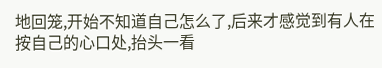地回笼,开始不知道自己怎么了,后来才感觉到有人在按自己的心口处,抬头一看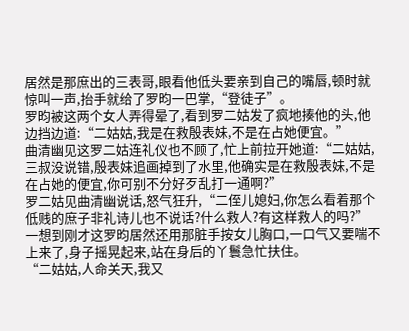居然是那庶出的三表哥,眼看他低头要亲到自己的嘴唇,顿时就惊叫一声,抬手就给了罗昀一巴掌,“登徒子”。
罗昀被这两个女人弄得晕了,看到罗二姑发了疯地揍他的头,他边挡边道:“二姑姑,我是在救殷表妹,不是在占她便宜。”
曲清幽见这罗二姑连礼仪也不顾了,忙上前拉开她道:“二姑姑,三叔没说错,殷表妹追画掉到了水里,他确实是在救殷表妹,不是在占她的便宜,你可别不分好歹乱打一通啊?”
罗二姑见曲清幽说话,怒气狂升,“二侄儿媳妇,你怎么看着那个低贱的庶子非礼诗儿也不说话?什么救人?有这样救人的吗?”一想到刚才这罗昀居然还用那脏手按女儿胸口,一口气又要喘不上来了,身子摇晃起来,站在身后的丫鬟急忙扶住。
“二姑姑,人命关天,我又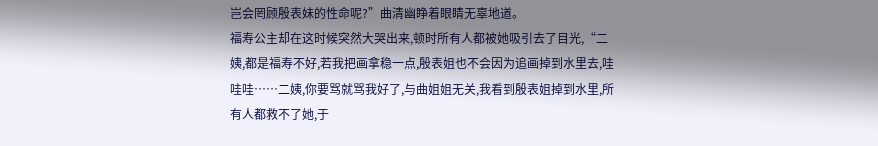岂会罔顾殷表妹的性命呢?”曲清幽睁着眼睛无辜地道。
福寿公主却在这时候突然大哭出来,顿时所有人都被她吸引去了目光,“二姨,都是福寿不好,若我把画拿稳一点,殷表姐也不会因为追画掉到水里去,哇哇哇……二姨,你要骂就骂我好了,与曲姐姐无关,我看到殷表姐掉到水里,所有人都救不了她,于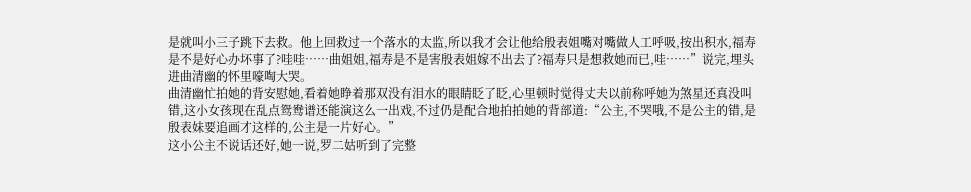是就叫小三子跳下去救。他上回救过一个落水的太监,所以我才会让他给殷表姐嘴对嘴做人工呼吸,按出积水,福寿是不是好心办坏事了?哇哇……曲姐姐,福寿是不是害殷表姐嫁不出去了?福寿只是想救她而已,哇……”说完,埋头进曲清幽的怀里嚎啕大哭。
曲清幽忙拍她的背安慰她,看着她睁着那双没有泪水的眼睛眨了眨,心里顿时觉得丈夫以前称呼她为煞星还真没叫错,这小女孩现在乱点鸳鸯谱还能演这么一出戏,不过仍是配合地拍拍她的背部道:“公主,不哭哦,不是公主的错,是殷表妹要追画才这样的,公主是一片好心。”
这小公主不说话还好,她一说,罗二姑听到了完整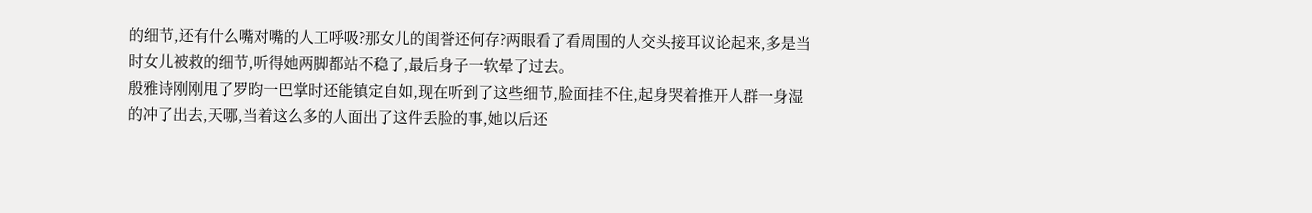的细节,还有什么嘴对嘴的人工呼吸?那女儿的闺誉还何存?两眼看了看周围的人交头接耳议论起来,多是当时女儿被救的细节,听得她两脚都站不稳了,最后身子一软晕了过去。
殷雅诗刚刚甩了罗昀一巴掌时还能镇定自如,现在听到了这些细节,脸面挂不住,起身哭着推开人群一身湿的冲了出去,天哪,当着这么多的人面出了这件丢脸的事,她以后还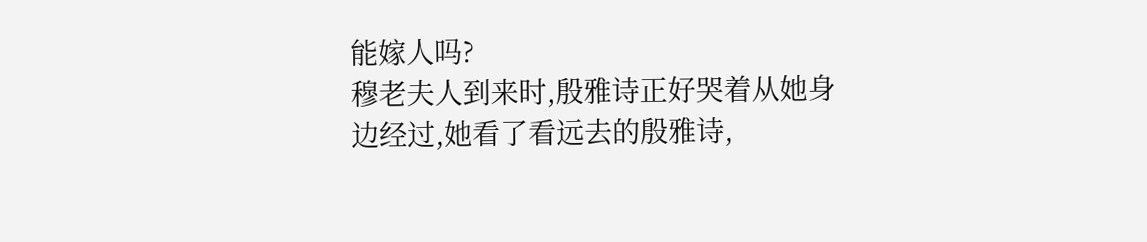能嫁人吗?
穆老夫人到来时,殷雅诗正好哭着从她身边经过,她看了看远去的殷雅诗,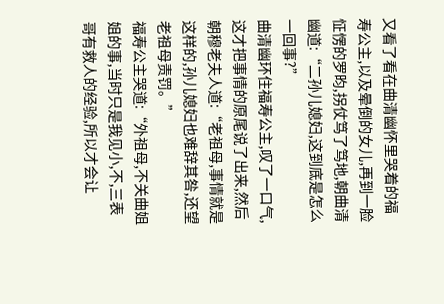又看了看在曲清幽怀里哭着的福寿公主,以及晕倒的女儿,再到一脸怔愣的罗昀,拐仗笃了笃地,朝曲清幽道:“二孙儿媳妇,这到底是怎么一回事?”
曲清幽环住福寿公主,叹了一口气,这才把事情的原尾说了出来,然后朝穆老夫人道:“老祖母,事情就是这样的,孙儿媳妇也难辞其咎,还望老祖母责罚。”
福寿公主哭道:“外祖母,不关曲姐姐的事,当时只是我见小,不,三表哥有救人的经验,所以才会让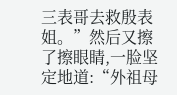三表哥去救殷表姐。”然后又擦了擦眼睛,一脸坚定地道:“外祖母